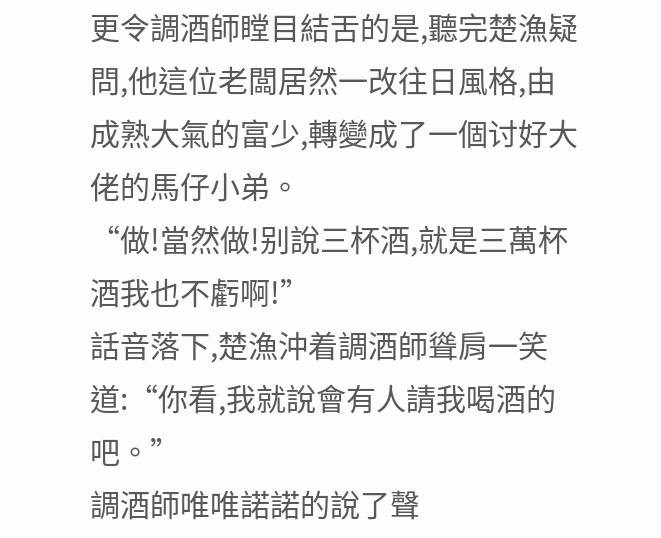更令調酒師瞠目結舌的是,聽完楚漁疑問,他這位老闆居然一改往日風格,由成熟大氣的富少,轉變成了一個讨好大佬的馬仔小弟。
“做!當然做!别說三杯酒,就是三萬杯酒我也不虧啊!”
話音落下,楚漁沖着調酒師聳肩一笑道:“你看,我就說會有人請我喝酒的吧。”
調酒師唯唯諾諾的說了聲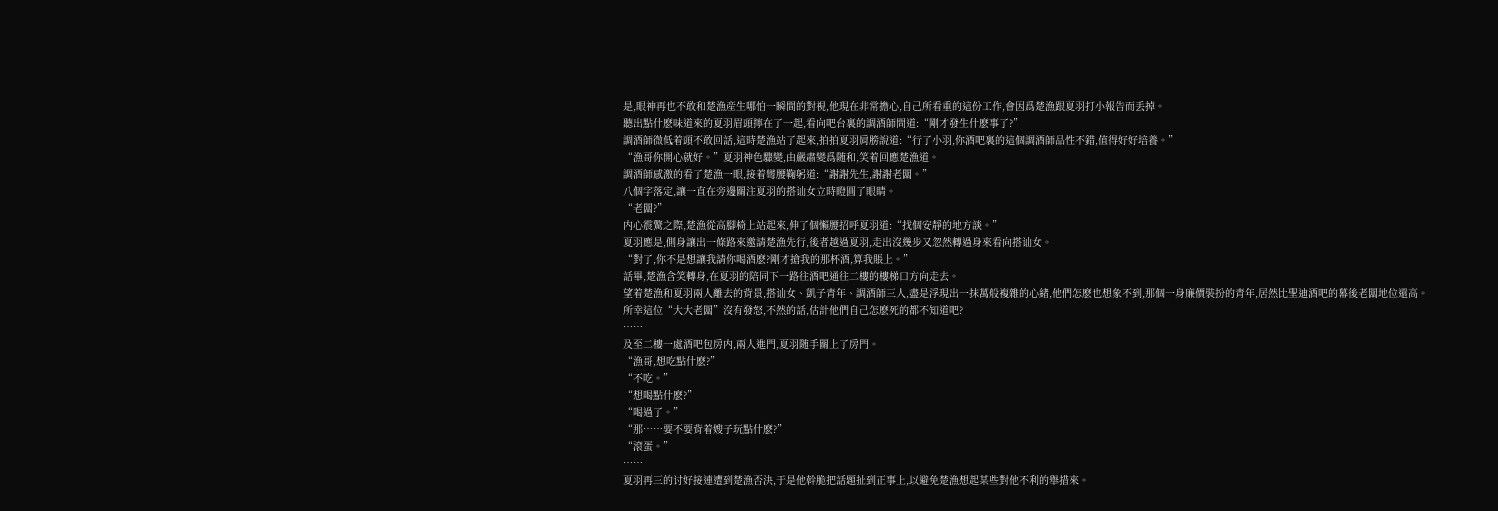是,眼神再也不敢和楚漁産生哪怕一瞬間的對視,他現在非常擔心,自己所看重的這份工作,會因爲楚漁跟夏羽打小報告而丢掉。
聽出點什麽味道來的夏羽眉頭擰在了一起,看向吧台裏的調酒師問道:“剛才發生什麽事了?”
調酒師微低着頭不敢回話,這時楚漁站了起來,拍拍夏羽肩膀說道:“行了小羽,你酒吧裏的這個調酒師品性不錯,值得好好培養。”
“漁哥你開心就好。”夏羽神色驟變,由嚴肅變爲随和,笑着回應楚漁道。
調酒師感激的看了楚漁一眼,接着彎腰鞠躬道:“謝謝先生,謝謝老闆。”
八個字落定,讓一直在旁邊關注夏羽的搭讪女立時瞪圓了眼睛。
“老闆?”
内心震驚之際,楚漁從高腳椅上站起來,伸了個懶腰招呼夏羽道:“找個安靜的地方談。”
夏羽應是,側身讓出一條路來邀請楚漁先行,後者越過夏羽,走出沒幾步又忽然轉過身來看向搭讪女。
“對了,你不是想讓我請你喝酒麽?剛才搶我的那杯酒,算我賬上。”
話畢,楚漁含笑轉身,在夏羽的陪同下一路往酒吧通往二樓的樓梯口方向走去。
望着楚漁和夏羽兩人離去的背景,搭讪女、凱子青年、調酒師三人,盡是浮現出一抹萬般複雜的心緒,他們怎麽也想象不到,那個一身廉價裝扮的青年,居然比聖迪酒吧的幕後老闆地位還高。
所幸這位“大大老闆”沒有發怒,不然的話,估計他們自己怎麽死的都不知道吧?
……
及至二樓一處酒吧包房内,兩人進門,夏羽随手關上了房門。
“漁哥,想吃點什麽?”
“不吃。”
“想喝點什麽?”
“喝過了。”
“那……要不要背着嫂子玩點什麽?”
“滾蛋。”
……
夏羽再三的讨好接連遭到楚漁否決,于是他幹脆把話題扯到正事上,以避免楚漁想起某些對他不利的舉措來。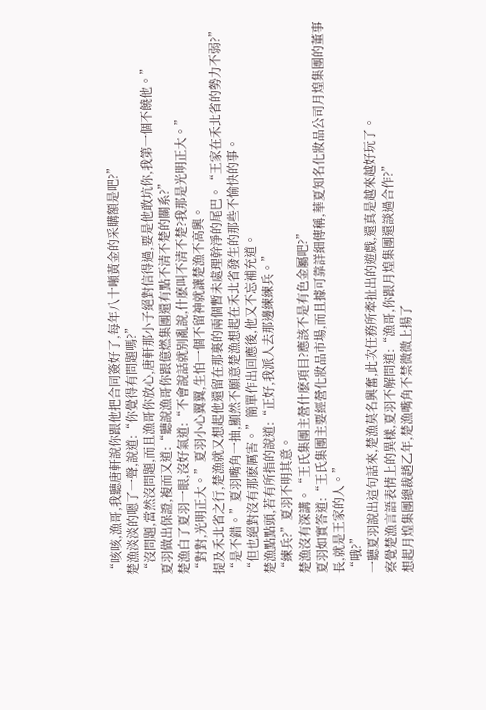“咳咳,漁哥,我聽唐軒說你跟他把合同簽好了,每年八十噸黃金的采購額是吧?”
楚漁淡淡的嗯了一聲,說道:“你覺得有問題嗎?”
“沒問題,當然沒問題,而且漁哥你放心,唐軒那小子絕對信得過,要是他敢坑你,我第一個不饒他。”
夏羽做出保證,複而又道:“聽說漁哥你跟億燃集團還有點不清不楚的關系?”
楚漁白了夏羽一眼,沒好氣道:“不會說話就别亂說,什麽叫不清不楚?我那是光明正大。”
“對對,光明正大。”夏羽小心翼翼,生怕一個不留神就讓楚漁不高興。
提及禾北省之行,楚漁就又想起他還留在那裏的兩個暫未處理幹淨的尾巴。“王家在禾北省的勢力不弱?”
“是不錯。”夏羽嘴角一抽,顯然不願意楚漁想起在禾北省發生的那些不愉快的事。
“但也絕對沒有那麽厲害。”簡單作出回應後,他又不忘補充道。
楚漁點點頭,若有所指的說道:“正好,我派人去那邊練練兵。”
“練兵?”夏羽不明其意。
楚漁沒有深講。“王氏集團主營什麽項目?應該不是有色金屬吧?”
夏羽如實答道:“王氏集團主要經營化妝品市場,而且據可靠詳細傳稱,華夏知名化妝品公司月煌集團的董事長,就是王家的人。”
“哦?”
一聽夏羽說出這句話來,楚漁莫名興奮,此次任務所牽扯出的遊戲,還真是越來越好玩了。
察覺楚漁言語表情上的異樣,夏羽不解問道:“漁哥,你跟月煌集團還談過合作?”
想起月煌集團總裁趙乙年,楚漁嘴角不禁微微上揚了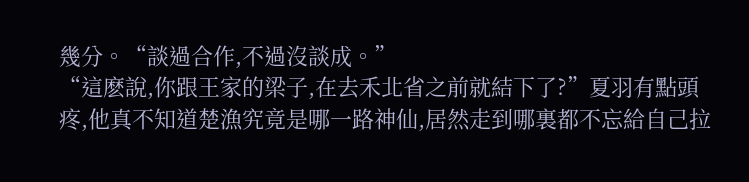幾分。“談過合作,不過沒談成。”
“這麽說,你跟王家的梁子,在去禾北省之前就結下了?”夏羽有點頭疼,他真不知道楚漁究竟是哪一路神仙,居然走到哪裏都不忘給自己拉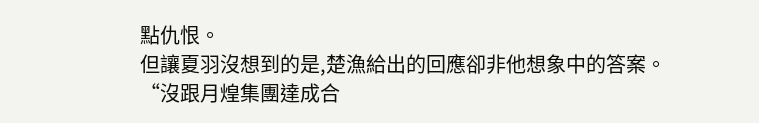點仇恨。
但讓夏羽沒想到的是,楚漁給出的回應卻非他想象中的答案。
“沒跟月煌集團達成合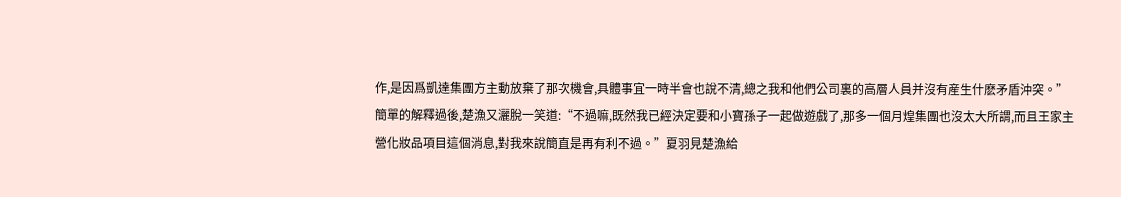作,是因爲凱達集團方主動放棄了那次機會,具體事宜一時半會也說不清,總之我和他們公司裏的高層人員并沒有産生什麽矛盾沖突。”
簡單的解釋過後,楚漁又灑脫一笑道:“不過嘛,既然我已經決定要和小寶孫子一起做遊戲了,那多一個月煌集團也沒太大所謂,而且王家主營化妝品項目這個消息,對我來說簡直是再有利不過。”夏羽見楚漁給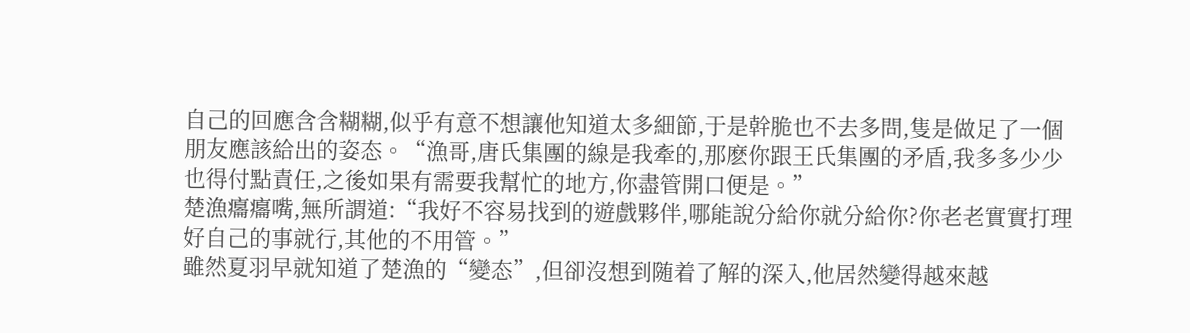自己的回應含含糊糊,似乎有意不想讓他知道太多細節,于是幹脆也不去多問,隻是做足了一個朋友應該給出的姿态。“漁哥,唐氏集團的線是我牽的,那麽你跟王氏集團的矛盾,我多多少少
也得付點責任,之後如果有需要我幫忙的地方,你盡管開口便是。”
楚漁癟癟嘴,無所謂道:“我好不容易找到的遊戲夥伴,哪能說分給你就分給你?你老老實實打理好自己的事就行,其他的不用管。”
雖然夏羽早就知道了楚漁的“變态”,但卻沒想到随着了解的深入,他居然變得越來越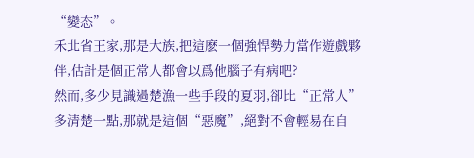“變态”。
禾北省王家,那是大族,把這麽一個強悍勢力當作遊戲夥伴,估計是個正常人都會以爲他腦子有病吧?
然而,多少見識過楚漁一些手段的夏羽,卻比“正常人”多清楚一點,那就是這個“惡魔”,絕對不會輕易在自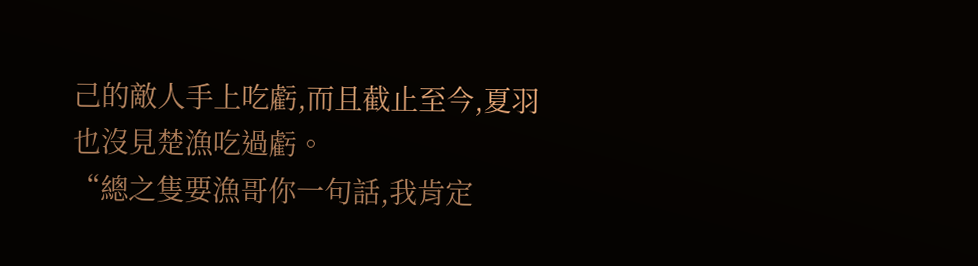己的敵人手上吃虧,而且截止至今,夏羽也沒見楚漁吃過虧。
“總之隻要漁哥你一句話,我肯定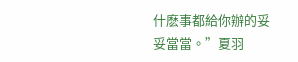什麽事都給你辦的妥妥當當。”夏羽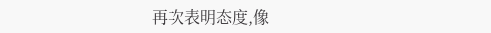再次表明态度,像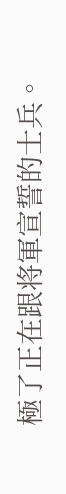極了正在跟将軍宣誓的士兵。